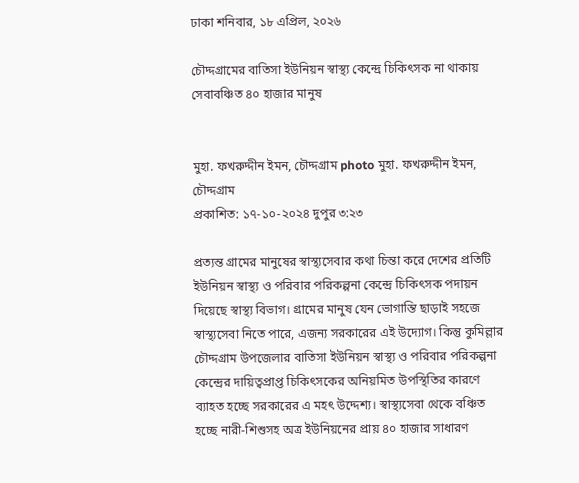ঢাকা শনিবার, ১৮ এপ্রিল, ২০২৬

চৌদ্দগ্রামের বাতিসা ইউনিয়ন স্বাস্থ্য কেন্দ্রে চিকিৎসক না থাকায় সেবাবঞ্চিত ৪০ হাজার মানুষ


মুহা. ফখরুদ্দীন ইমন, চৌদ্দগ্রাম photo মুহা. ফখরুদ্দীন ইমন, চৌদ্দগ্রাম
প্রকাশিত: ১৭-১০-২০২৪ দুপুর ৩:২৩

প্রত্যন্ত গ্রামের মানুষের স্বাস্থ্যসেবার কথা চিন্তা করে দেশের প্রতিটি ইউনিয়ন স্বাস্থ্য ও পরিবার পরিকল্পনা কেন্দ্রে চিকিৎসক পদায়ন দিয়েছে স্বাস্থ্য বিভাগ। গ্রামের মানুষ যেন ভোগান্তি ছাড়াই সহজে স্বাস্থ্যসেবা নিতে পারে, এজন্য সরকারের এই উদ্যোগ। কিন্তু কুমিল্লার চৌদ্দগ্রাম উপজেলার বাতিসা ইউনিয়ন স্বাস্থ্য ও পরিবার পরিকল্পনা কেন্দ্রের দায়িত্বপ্রাপ্ত চিকিৎসকের অনিয়মিত উপস্থিতির কারণে ব্যাহত হচ্ছে সরকারের এ মহৎ উদ্দেশ্য। স্বাস্থ্যসেবা থেকে বঞ্চিত হচ্ছে নারী-শিশুসহ অত্র ইউনিয়নের প্রায় ৪০ হাজার সাধারণ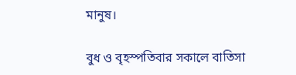মানুষ।

বুধ ও বৃহস্পতিবার সকালে বাতিসা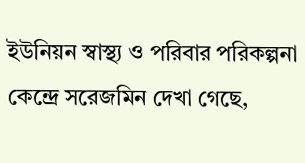ইউনিয়ন স্বাস্থ্য ও পরিবার পরিকল্পনা কেন্দ্রে সরেজমিন দেখা গেছে,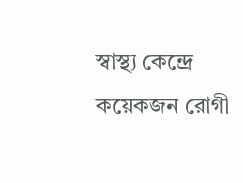স্বাস্থ্য কেন্দ্রে কয়েকজন রোগী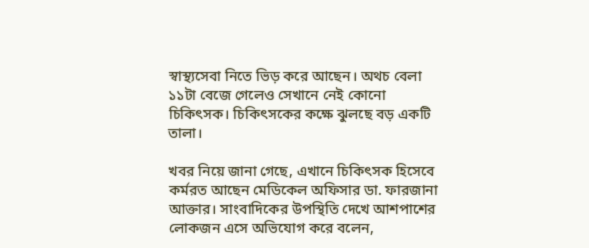স্বাস্থ্যসেবা নিতে ভিড় করে আছেন। অথচ বেলা ১১টা বেজে গেলেও সেখানে নেই কোনো চিকিৎসক। চিকিৎসকের কক্ষে ঝুলছে বড় একটি তালা।

খবর নিয়ে জানা গেছে, এখানে চিকিৎসক হিসেবে কর্মরত আছেন মেডিকেল অফিসার ডা. ফারজানা আক্তার। সাংবাদিকের উপস্থিতি দেখে আশপাশের লোকজন এসে অভিযোগ করে বলেন,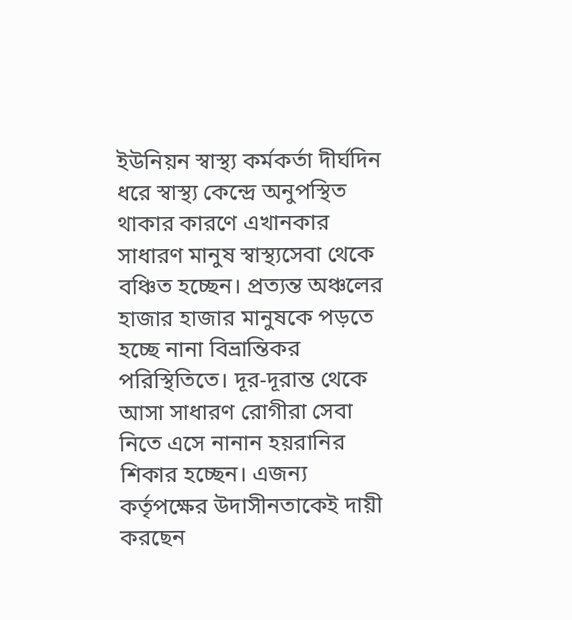ইউনিয়ন স্বাস্থ্য কর্মকর্তা দীর্ঘদিন ধরে স্বাস্থ্য কেন্দ্রে অনুপস্থিত থাকার কারণে এখানকার সাধারণ মানুষ স্বাস্থ্যসেবা থেকে বঞ্চিত হচ্ছেন। প্রত্যন্ত অঞ্চলের হাজার হাজার মানুষকে পড়তে হচ্ছে নানা বিভ্রান্তিকর পরিস্থিতিতে। দূর-দূরান্ত থেকে আসা সাধারণ রোগীরা সেবা নিতে এসে নানান হয়রানির শিকার হচ্ছেন। এজন্য কর্তৃপক্ষের উদাসীনতাকেই দায়ী করছেন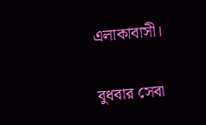এলাকাবাসী।

বুধবার সেবা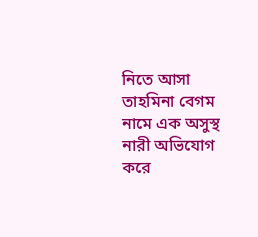নিতে আসা তাহমিনা বেগম নামে এক অসুস্থ নারী অভিযোগ করে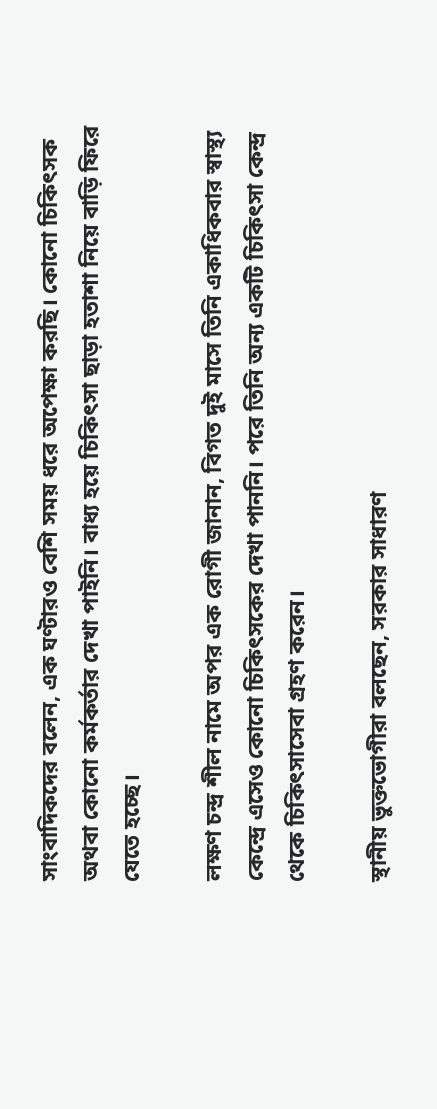সাংবাদিকদের বলেন, এক ঘণ্টারও বেশি সময় ধরে অপেক্ষা করছি। কোনো চিকিৎসক অথবা কোনো কর্মকর্তার দেখা পাইনি। বাধ্য হয়ে চিকিৎসা ছাড়া হতাশা নিয়ে বাড়ি ফিরে যেতে হচ্ছে।

লক্ষণ চন্দ্র শীল নামে অপর এক রোগী জানান, বিগত দুই মাসে তিনি একাধিকবার স্বাস্থ্য কেন্দ্রে এসেও কোনো চিকিৎসকের দেখা পাননি। পরে তিনি অন্য একটি চিকিৎসা কেন্দ্র থেকে চিকিৎসাসেবা গ্রহণ করেন।

স্থানীয় ভুক্তভোগীরা বলছেন, সরকার সাধারণ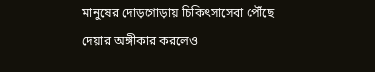মানুষের দোড়গোড়ায় চিকিৎসাসেবা পৌঁছে দেয়ার অঙ্গীকার করলেও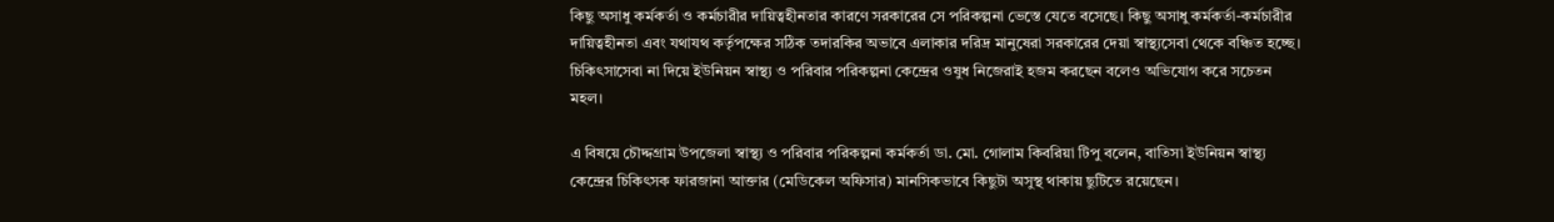কিছু অসাধু কর্মকর্তা ও কর্মচারীর দায়িত্বহীনতার কারণে সরকারের সে পরিকল্পনা ভেস্তে যেতে বসেছে। কিছু অসাধু কর্মকর্তা-কর্মচারীর দায়িত্বহীনতা এবং যথাযথ কর্তৃপক্ষের সঠিক তদারকির অভাবে এলাকার দরিদ্র মানুষেরা সরকারের দেয়া স্বাস্থ্যসেবা থেকে বঞ্চিত হচ্ছে। চিকিৎসাসেবা না দিয়ে ইউনিয়ন স্বাস্থ্য ও পরিবার পরিকল্পনা কেন্দ্রের ওষুধ নিজেরাই হজম করছেন বলেও অভিযোগ করে সচেতন মহল।

এ বিষয়ে চৌদ্দগ্রাম উপজেলা স্বাস্থ্য ও পরিবার পরিকল্পনা কর্মকর্তা ডা. মো. গোলাম কিবরিয়া টিপু বলেন, বাতিসা ইউনিয়ন স্বাস্থ্য কেন্দ্রের চিকিৎসক ফারজানা আক্তার (মেডিকেল অফিসার) মানসিকভাবে কিছুটা অসুস্থ থাকায় ছুটিতে রয়েছেন।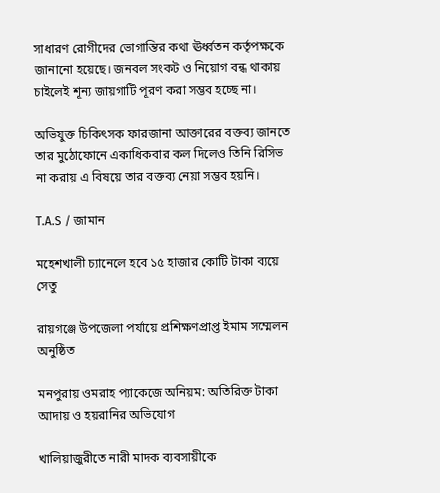সাধারণ রোগীদের ভোগান্তির কথা ঊর্ধ্বতন কর্তৃপক্ষকে জানানো হয়েছে। জনবল সংকট ও নিয়োগ বন্ধ থাকায় চাইলেই শূন্য জায়গাটি পূরণ করা সম্ভব হচ্ছে না।

অভিযুক্ত চিকিৎসক ফারজানা আক্তারের বক্তব্য জানতে তার মুঠোফোনে একাধিকবার কল দিলেও তিনি রিসিভ না করায় এ বিষয়ে তার বক্তব্য নেয়া সম্ভব হয়নি।

T.A.S / জামান

মহেশখালী চ্যানেলে হবে ১৫ হাজার কোটি টাকা ব্যয়ে সেতু

রায়গঞ্জে উপজেলা পর্যায়ে প্রশিক্ষণপ্রাপ্ত ইমাম সম্মেলন অনুষ্ঠিত

মনপুরায় ওমরাহ প্যাকেজে অনিয়ম: অতিরিক্ত টাকা আদায় ও হয়রানির অভিযোগ

খালিয়াজুরীতে নারী মাদক ব্যবসায়ীকে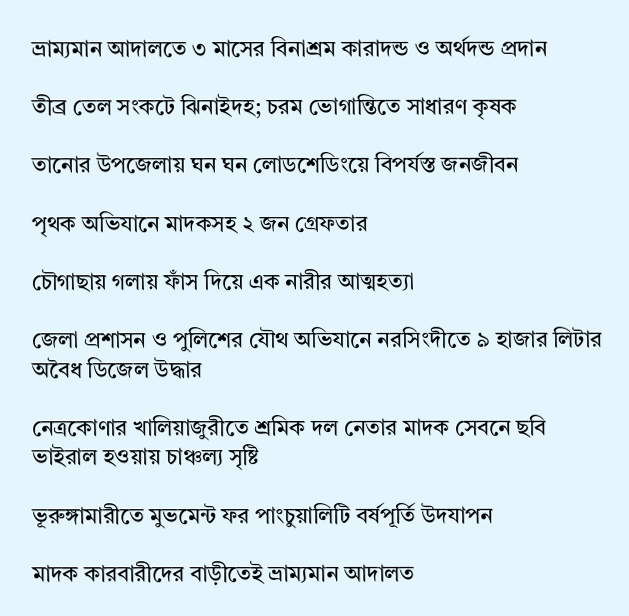ভ্রাম্যমান আদালতে ৩ মাসের বিনাশ্রম কারাদন্ড ও অর্থদন্ড প্রদান

তীব্র তেল সংকটে ঝিনাইদহ; চরম ভোগান্তিতে সাধারণ কৃষক

তানোর উপজেলায় ঘন ঘন লোডশেডিংয়ে বিপর্যস্ত জনজীবন

পৃথক অভিযানে মাদকসহ ২ জন গ্রেফতার

চৌগাছায় গলায় ফাঁস দিয়ে এক নারীর আত্মহত্যা

জেলা প্রশাসন ও পুলিশের যৌথ অভিযানে নরসিংদীতে ৯ হাজার লিটার অবৈধ ডিজেল উদ্ধার

নেত্রকোণার খালিয়াজুরীতে শ্রমিক দল নেতার মাদক সেবনে ছবি ভাইরাল হওয়ায় চাঞ্চল্য সৃষ্টি

ভূরুঙ্গামারীতে মুভমেন্ট ফর পাংচুয়ালিটি বর্ষপূর্তি উদযাপন

মাদক কারবারীদের বাড়ীতেই ভ্রাম্যমান আদালত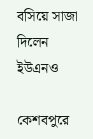বসিয়ে সাজা দিলেন ইউএনও

কেশবপুরে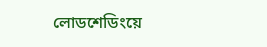লোডশেডিংয়ে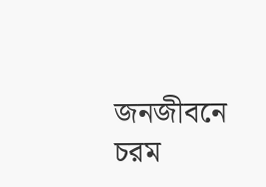জনজীবনে চরম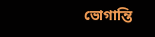ভোগান্তি